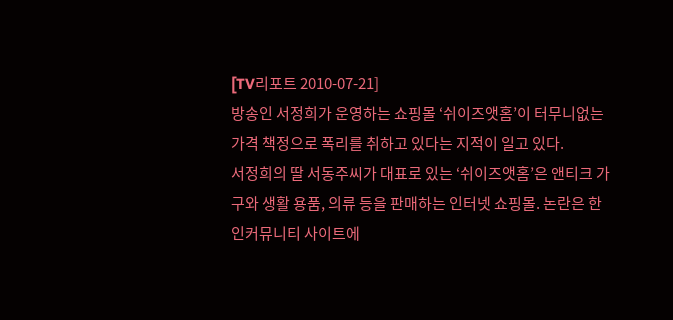[TV리포트 2010-07-21]
방송인 서정희가 운영하는 쇼핑몰 ‘쉬이즈앳홈’이 터무니없는 가격 책정으로 폭리를 취하고 있다는 지적이 일고 있다.
서정희의 딸 서동주씨가 대표로 있는 ‘쉬이즈앳홈’은 앤티크 가구와 생활 용품, 의류 등을 판매하는 인터넷 쇼핑몰. 논란은 한인커뮤니티 사이트에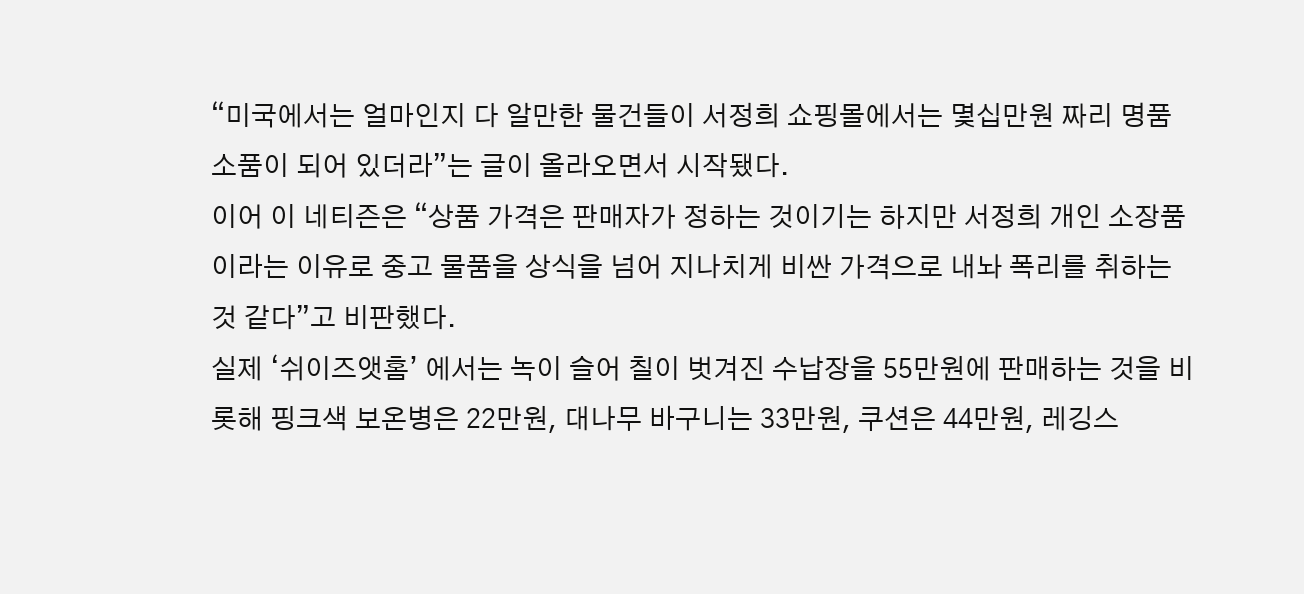“미국에서는 얼마인지 다 알만한 물건들이 서정희 쇼핑몰에서는 몇십만원 짜리 명품 소품이 되어 있더라”는 글이 올라오면서 시작됐다.
이어 이 네티즌은 “상품 가격은 판매자가 정하는 것이기는 하지만 서정희 개인 소장품이라는 이유로 중고 물품을 상식을 넘어 지나치게 비싼 가격으로 내놔 폭리를 취하는 것 같다”고 비판했다.
실제 ‘쉬이즈앳홈’ 에서는 녹이 슬어 칠이 벗겨진 수납장을 55만원에 판매하는 것을 비롯해 핑크색 보온병은 22만원, 대나무 바구니는 33만원, 쿠션은 44만원, 레깅스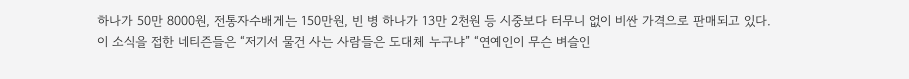하나가 50만 8000원, 전통자수배게는 150만원, 빈 병 하나가 13만 2천원 등 시중보다 터무니 없이 비싼 가격으로 판매되고 있다.
이 소식을 접한 네티즌들은 “저기서 물건 사는 사람들은 도대체 누구냐” “연예인이 무슨 벼슬인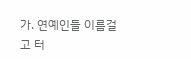가. 연예인들 이름걸고 터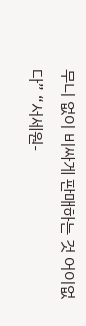무니 없이 비싸게 판매하는 것 어이없다” “서세원-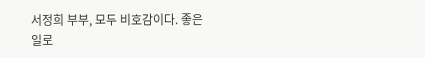서정희 부부, 모두 비호감이다. 좋은 일로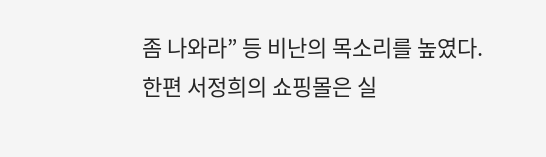좀 나와라” 등 비난의 목소리를 높였다.
한편 서정희의 쇼핑몰은 실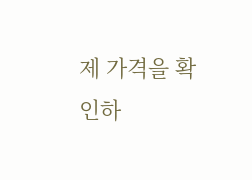제 가격을 확인하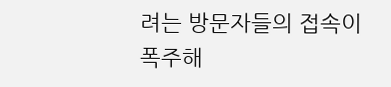려는 방문자들의 접속이 폭주해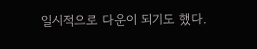일시적으로 다운이 되기도 했다.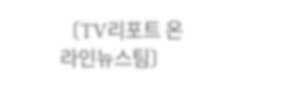〔TV리포트 온라인뉴스팀〕